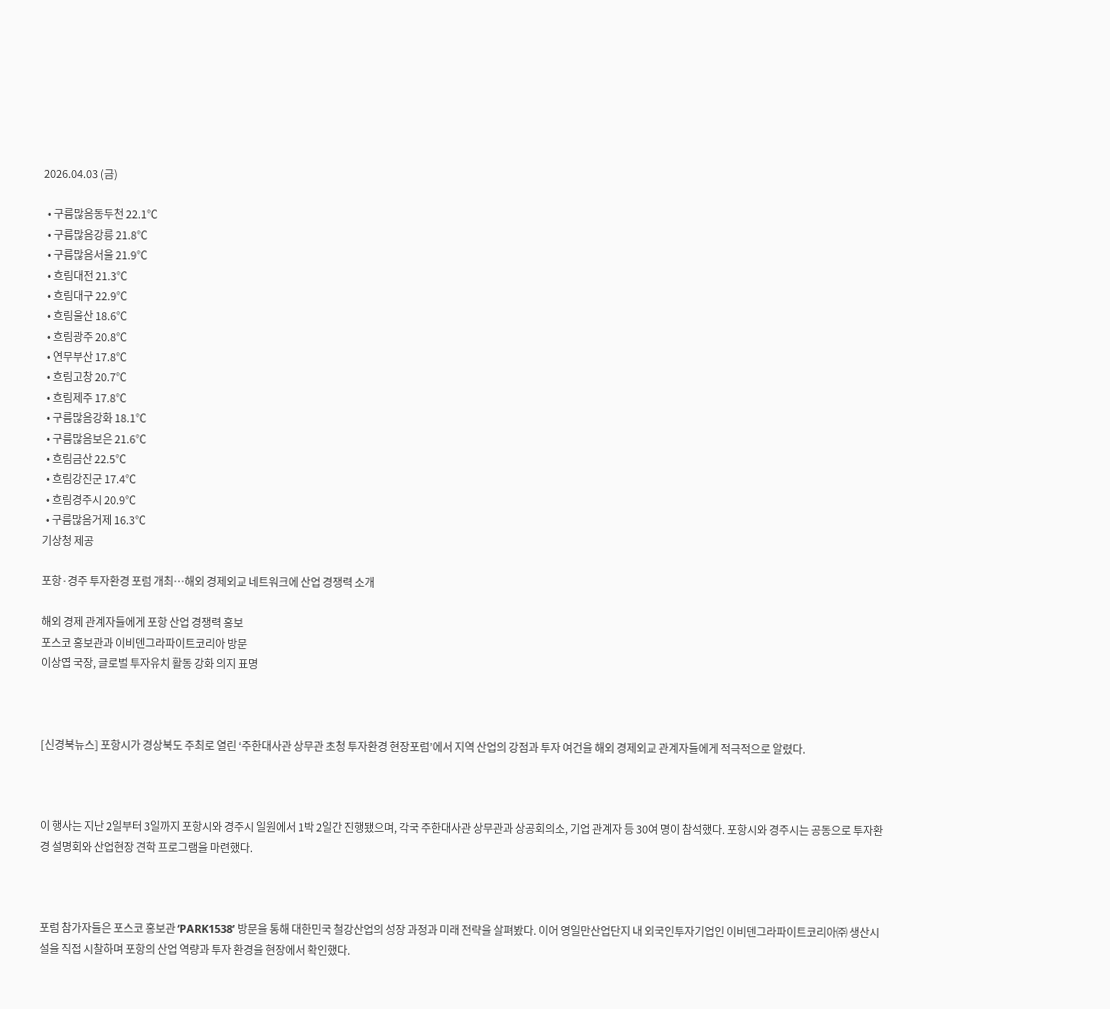2026.04.03 (금)

  • 구름많음동두천 22.1℃
  • 구름많음강릉 21.8℃
  • 구름많음서울 21.9℃
  • 흐림대전 21.3℃
  • 흐림대구 22.9℃
  • 흐림울산 18.6℃
  • 흐림광주 20.8℃
  • 연무부산 17.8℃
  • 흐림고창 20.7℃
  • 흐림제주 17.8℃
  • 구름많음강화 18.1℃
  • 구름많음보은 21.6℃
  • 흐림금산 22.5℃
  • 흐림강진군 17.4℃
  • 흐림경주시 20.9℃
  • 구름많음거제 16.3℃
기상청 제공

포항·경주 투자환경 포럼 개최…해외 경제외교 네트워크에 산업 경쟁력 소개

해외 경제 관계자들에게 포항 산업 경쟁력 홍보
포스코 홍보관과 이비덴그라파이트코리아 방문
이상엽 국장, 글로벌 투자유치 활동 강화 의지 표명



[신경북뉴스] 포항시가 경상북도 주최로 열린 ‘주한대사관 상무관 초청 투자환경 현장포럼’에서 지역 산업의 강점과 투자 여건을 해외 경제외교 관계자들에게 적극적으로 알렸다.



이 행사는 지난 2일부터 3일까지 포항시와 경주시 일원에서 1박 2일간 진행됐으며, 각국 주한대사관 상무관과 상공회의소, 기업 관계자 등 30여 명이 참석했다. 포항시와 경주시는 공동으로 투자환경 설명회와 산업현장 견학 프로그램을 마련했다.



포럼 참가자들은 포스코 홍보관 ‘PARK1538’ 방문을 통해 대한민국 철강산업의 성장 과정과 미래 전략을 살펴봤다. 이어 영일만산업단지 내 외국인투자기업인 이비덴그라파이트코리아㈜ 생산시설을 직접 시찰하며 포항의 산업 역량과 투자 환경을 현장에서 확인했다.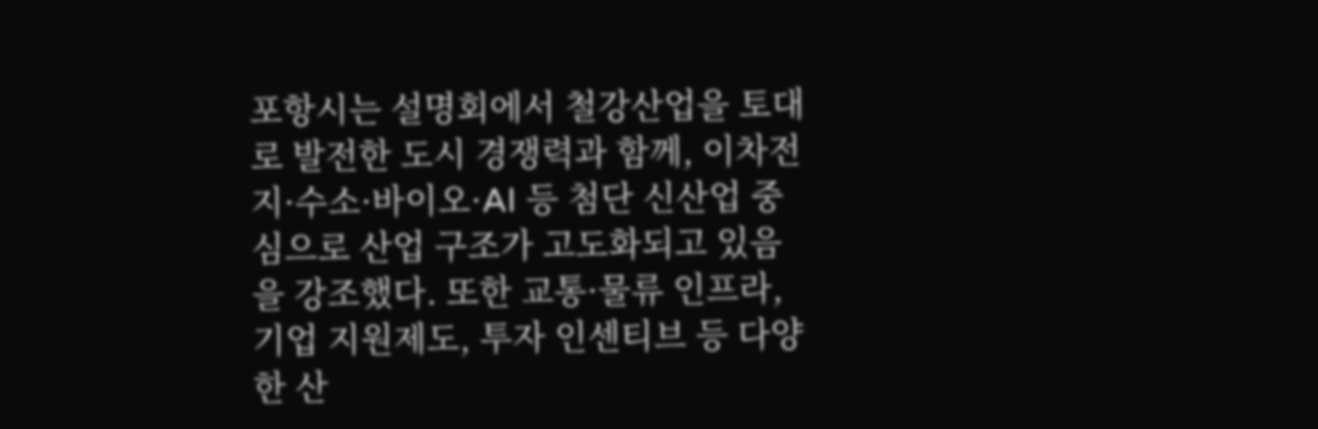포항시는 설명회에서 철강산업을 토대로 발전한 도시 경쟁력과 함께, 이차전지·수소·바이오·AI 등 첨단 신산업 중심으로 산업 구조가 고도화되고 있음을 강조했다. 또한 교통·물류 인프라, 기업 지원제도, 투자 인센티브 등 다양한 산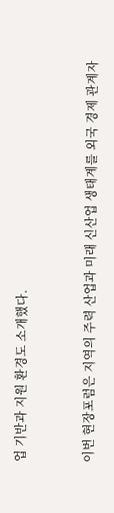업 기반과 지원 환경도 소개했다.



이번 현장포럼은 지역의 주력 산업과 미래 신산업 생태계를 외국 경제 관계자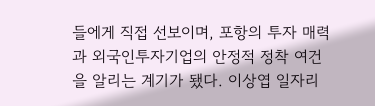들에게 직접 선보이며, 포항의 투자 매력과 외국인투자기업의 안정적 정착 여건을 알리는 계기가 됐다. 이상엽 일자리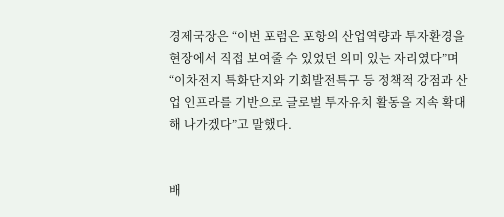경제국장은 “이번 포럼은 포항의 산업역량과 투자환경을 현장에서 직접 보여줄 수 있었던 의미 있는 자리였다”며 “이차전지 특화단지와 기회발전특구 등 정책적 강점과 산업 인프라를 기반으로 글로벌 투자유치 활동을 지속 확대해 나가겠다”고 말했다.


배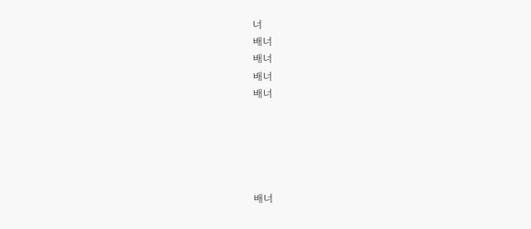너
배너
배너
배너
배너





배너